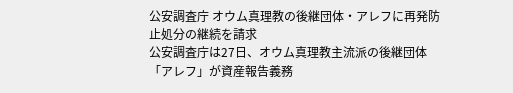公安調査庁 オウム真理教の後継団体・アレフに再発防止処分の継続を請求
公安調査庁は27日、オウム真理教主流派の後継団体「アレフ」が資産報告義務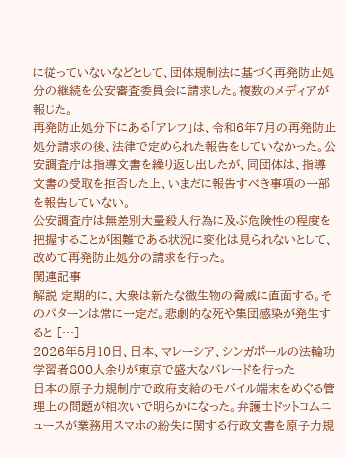に従っていないなどとして、団体規制法に基づく再発防止処分の継続を公安審査委員会に請求した。複数のメディアが報じた。
再発防止処分下にある「アレフ」は、令和6年7月の再発防止処分請求の後、法律で定められた報告をしていなかった。公安調査庁は指導文書を繰り返し出したが、同団体は、指導文書の受取を拒否した上、いまだに報告すべき事項の一部を報告していない。
公安調査庁は無差別大量殺人行為に及ぶ危険性の程度を把握することが困難である状況に変化は見られないとして、改めて再発防止処分の請求を行った。
関連記事
解説 定期的に、大衆は新たな微生物の脅威に直面する。そのパターンは常に一定だ。悲劇的な死や集団感染が発生すると […]
2026年5月10日、日本、マレーシア、シンガポールの法輪功学習者800人余りが東京で盛大なパレードを行った
日本の原子力規制庁で政府支給のモバイル端末をめぐる管理上の問題が相次いで明らかになった。弁護士ドットコムニュースが業務用スマホの紛失に関する行政文書を原子力規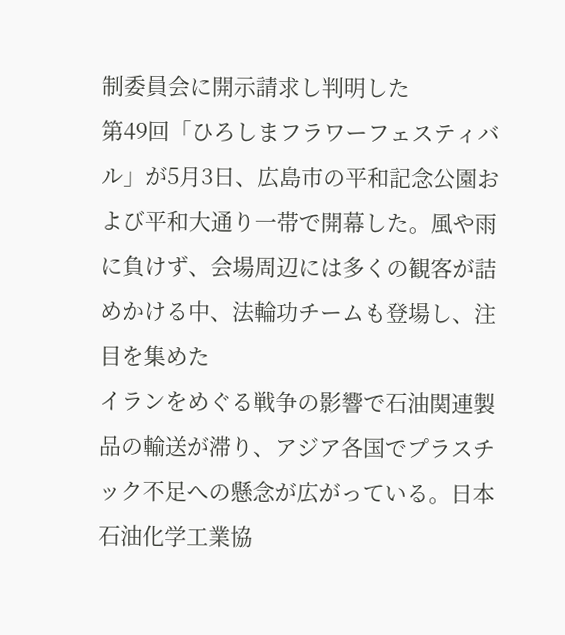制委員会に開示請求し判明した
第49回「ひろしまフラワーフェスティバル」が5月3日、広島市の平和記念公園および平和大通り一帯で開幕した。風や雨に負けず、会場周辺には多くの観客が詰めかける中、法輪功チームも登場し、注目を集めた
イランをめぐる戦争の影響で石油関連製品の輸送が滞り、アジア各国でプラスチック不足への懸念が広がっている。日本石油化学工業協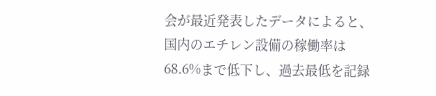会が最近発表したデータによると、国内のエチレン設備の稼働率は68.6%まで低下し、過去最低を記録